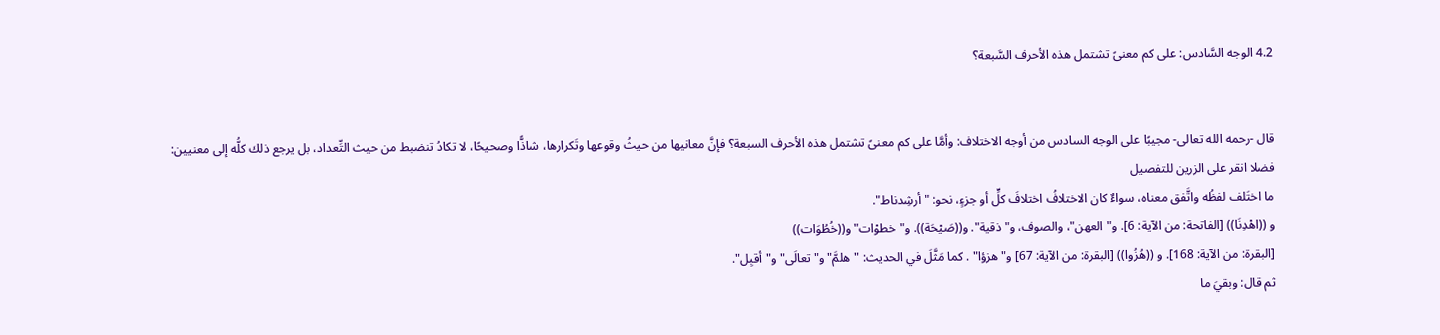4.2 الوجه السَّادس: على كم معنىً تشتمل هذه الأحرف السَّبعة؟


قال -رحمه الله تعالى- مجيبًا على الوجه السادس من أوجه الاختلاف: وأمَّا على كم معنىً تشتمل هذه الأحرف السبعة؟ فإنَّ معانيها من حيثُ وقوعها وتَكرارها، شاذًّا وصحيحًا، لا تكادُ تنضبط من حيث التِّعداد، بل يرجع ذلك كلُّه إلى معنيين:
فضلا انقر على الزرين للتفصيل
ما اختَلف لفظُه واتَّفق معناه، سواءٌ كان الاختلافُ اختلافَ كلٍّ أو جزءٍ، نحو: "أرشِدناط".
و ((اهْدِنَا)) [الفاتحة: من الآية: 6]. و"العهن"، والصوف، و"ذقية". و((صَيْحَة)). و"خطوْات" و((خُطُوَات))
[البقرة: من الآية: 168]. و ((هُزُوا)) [البقرة: من الآية: 67] و"هزؤا" . كما مَثَّلَ في الحديث: "هلمَّ" و"تعالَى" و"أقبِل".
ثم قال: وبقيَ ما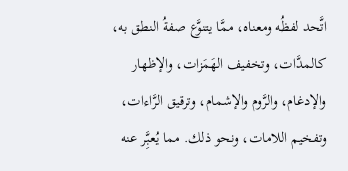اتَّحد لفظُه ومعناه، ممَّا يتنوَّع صفةُ النطق به، كالمدَّات، وتخفيف الهَمَزات، والإظهار والإدغام، والرَّوم والإشمام، وترقيق الرَّاءات، وتفخيم اللامات، ونحو ذلك. مما يُعبَِّر عنه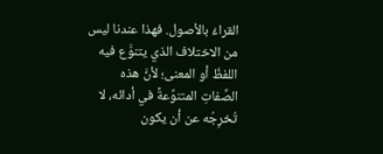القراءُ بالأصول. فهذا عندنا ليس من الاختلاف الذي يتنوَّع فيه اللفظُ أو المعنى؛ لأنَّ هذه الصِّفاتِ المتنوِّعةً في أدائه، لا تُخرِجُه عن أن يكون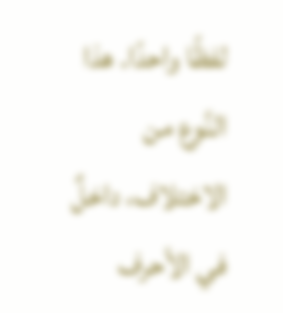لفظًا واحدًا. هذا النَّوع من الاختلاف، داخلٌ في الأحرف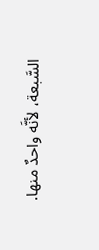السَّبعة، لأنَّه واحدٌ منها.